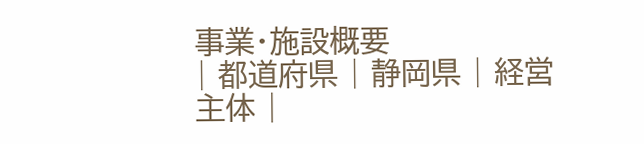事業・施設概要
| 都道府県 | 静岡県 | 経営主体 |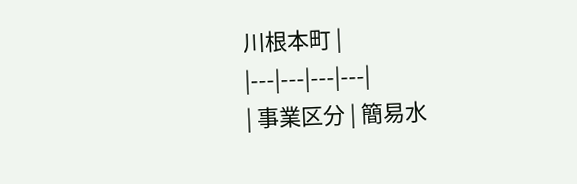川根本町 |
|---|---|---|---|
| 事業区分 | 簡易水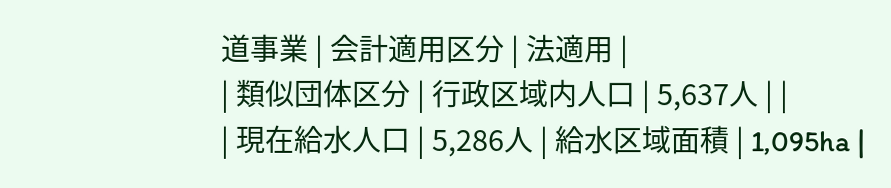道事業 | 会計適用区分 | 法適用 |
| 類似団体区分 | 行政区域内人口 | 5,637人 | |
| 現在給水人口 | 5,286人 | 給水区域面積 | 1,095ha |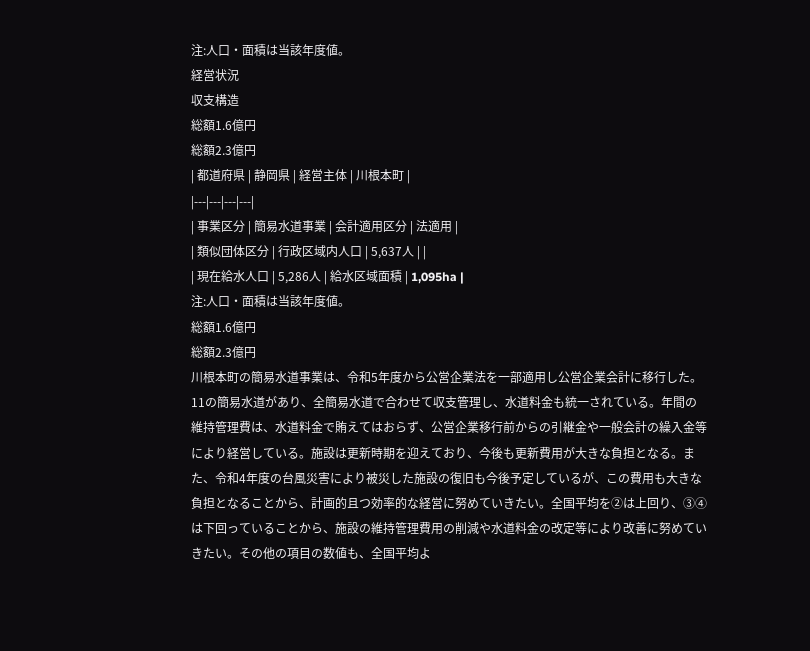注:人口・面積は当該年度値。
経営状況
収支構造
総額1.6億円
総額2.3億円
| 都道府県 | 静岡県 | 経営主体 | 川根本町 |
|---|---|---|---|
| 事業区分 | 簡易水道事業 | 会計適用区分 | 法適用 |
| 類似団体区分 | 行政区域内人口 | 5,637人 | |
| 現在給水人口 | 5,286人 | 給水区域面積 | 1,095ha |
注:人口・面積は当該年度値。
総額1.6億円
総額2.3億円
川根本町の簡易水道事業は、令和5年度から公営企業法を一部適用し公営企業会計に移行した。11の簡易水道があり、全簡易水道で合わせて収支管理し、水道料金も統一されている。年間の維持管理費は、水道料金で賄えてはおらず、公営企業移行前からの引継金や一般会計の繰入金等により経営している。施設は更新時期を迎えており、今後も更新費用が大きな負担となる。また、令和4年度の台風災害により被災した施設の復旧も今後予定しているが、この費用も大きな負担となることから、計画的且つ効率的な経営に努めていきたい。全国平均を②は上回り、③④は下回っていることから、施設の維持管理費用の削減や水道料金の改定等により改善に努めていきたい。その他の項目の数値も、全国平均よ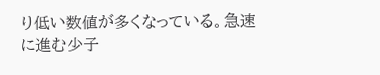り低い数値が多くなっている。急速に進む少子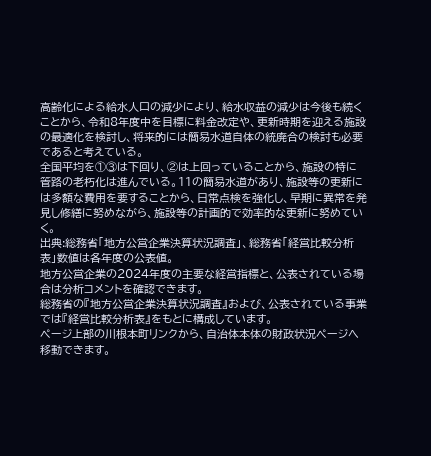高齢化による給水人口の減少により、給水収益の減少は今後も続くことから、令和8年度中を目標に料金改定や、更新時期を迎える施設の最適化を検討し、将来的には簡易水道自体の統廃合の検討も必要であると考えている。
全国平均を①③は下回り、②は上回っていることから、施設の特に管路の老朽化は進んでいる。11の簡易水道があり、施設等の更新には多額な費用を要することから、日常点検を強化し、早期に異常を発見し修繕に努めながら、施設等の計画的で効率的な更新に努めていく。
出典:総務省「地方公営企業決算状況調査」、総務省「経営比較分析表」数値は各年度の公表値。
地方公営企業の2024年度の主要な経営指標と、公表されている場合は分析コメントを確認できます。
総務省の『地方公営企業決算状況調査』および、公表されている事業では『経営比較分析表』をもとに構成しています。
ページ上部の川根本町リンクから、自治体本体の財政状況ページへ移動できます。